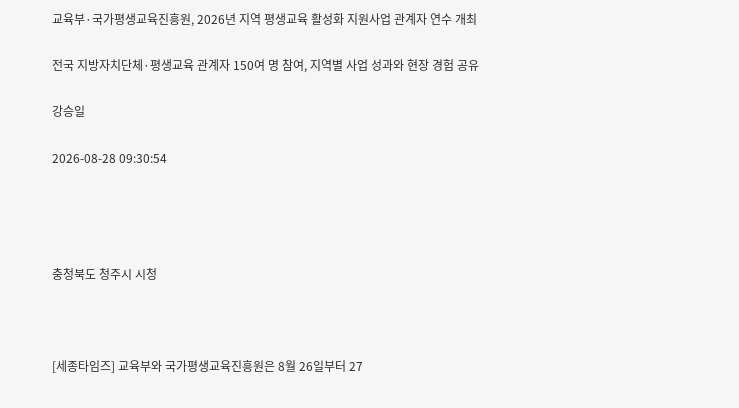교육부·국가평생교육진흥원, 2026년 지역 평생교육 활성화 지원사업 관계자 연수 개최

전국 지방자치단체·평생교육 관계자 150여 명 참여, 지역별 사업 성과와 현장 경험 공유

강승일

2026-08-28 09:30:54




충청북도 청주시 시청



[세종타임즈] 교육부와 국가평생교육진흥원은 8월 26일부터 27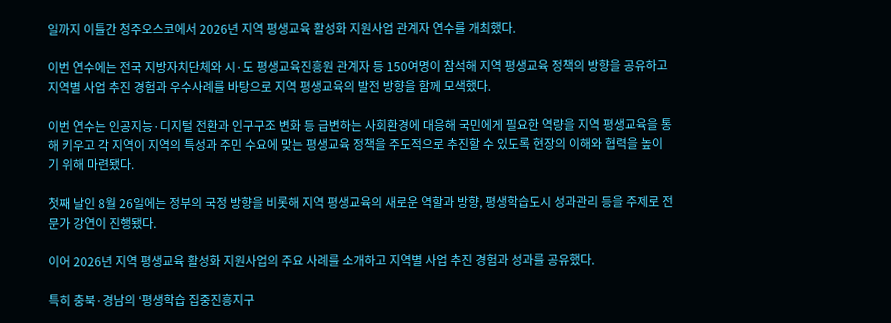일까지 이틀간 청주오스코에서 2026년 지역 평생교육 활성화 지원사업 관계자 연수를 개최했다.

이번 연수에는 전국 지방자치단체와 시·도 평생교육진흥원 관계자 등 150여명이 참석해 지역 평생교육 정책의 방향을 공유하고 지역별 사업 추진 경험과 우수사례를 바탕으로 지역 평생교육의 발전 방향을 함께 모색했다.

이번 연수는 인공지능·디지털 전환과 인구구조 변화 등 급변하는 사회환경에 대응해 국민에게 필요한 역량을 지역 평생교육을 통해 키우고 각 지역이 지역의 특성과 주민 수요에 맞는 평생교육 정책을 주도적으로 추진할 수 있도록 현장의 이해와 협력을 높이기 위해 마련됐다.

첫째 날인 8월 26일에는 정부의 국정 방향을 비롯해 지역 평생교육의 새로운 역할과 방향, 평생학습도시 성과관리 등을 주제로 전문가 강연이 진행됐다.

이어 2026년 지역 평생교육 활성화 지원사업의 주요 사례를 소개하고 지역별 사업 추진 경험과 성과를 공유했다.

특히 충북·경남의 ‘평생학습 집중진흥지구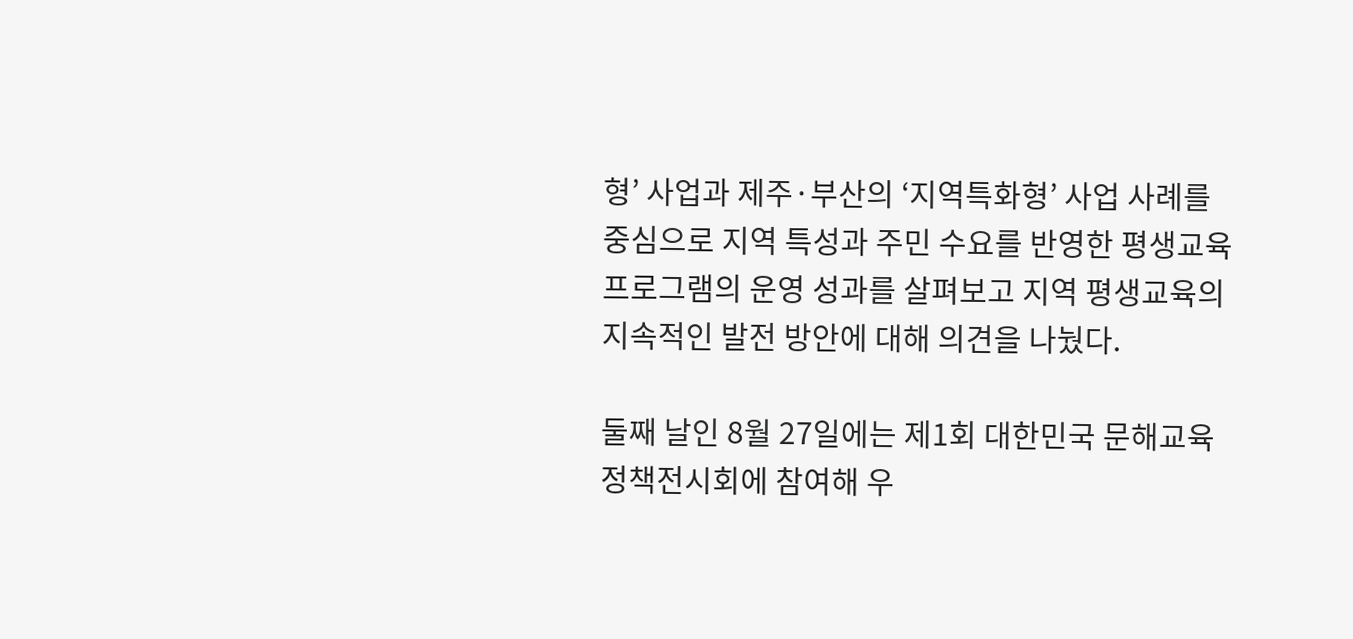형’ 사업과 제주·부산의 ‘지역특화형’ 사업 사례를 중심으로 지역 특성과 주민 수요를 반영한 평생교육 프로그램의 운영 성과를 살펴보고 지역 평생교육의 지속적인 발전 방안에 대해 의견을 나눴다.

둘째 날인 8월 27일에는 제1회 대한민국 문해교육 정책전시회에 참여해 우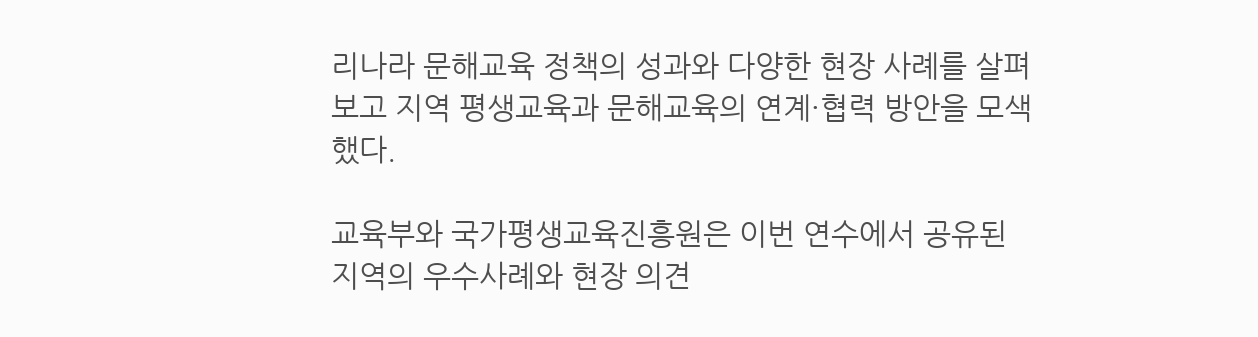리나라 문해교육 정책의 성과와 다양한 현장 사례를 살펴보고 지역 평생교육과 문해교육의 연계·협력 방안을 모색했다.

교육부와 국가평생교육진흥원은 이번 연수에서 공유된 지역의 우수사례와 현장 의견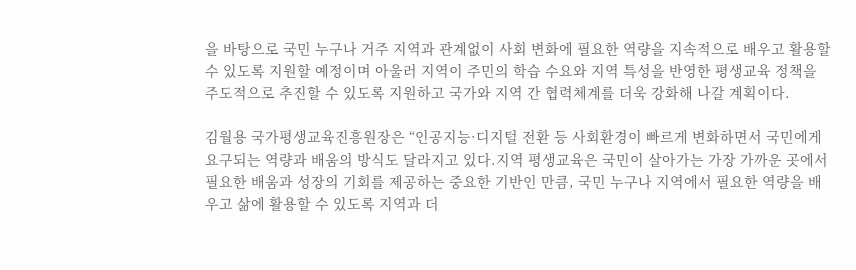을 바탕으로 국민 누구나 거주 지역과 관계없이 사회 변화에 필요한 역량을 지속적으로 배우고 활용할 수 있도록 지원할 예정이며 아울러 지역이 주민의 학습 수요와 지역 특성을 반영한 평생교육 정책을 주도적으로 추진할 수 있도록 지원하고 국가와 지역 간 협력체계를 더욱 강화해 나갈 계획이다.

김월용 국가평생교육진흥원장은 “인공지능·디지털 전환 등 사회환경이 빠르게 변화하면서 국민에게 요구되는 역량과 배움의 방식도 달라지고 있다.지역 평생교육은 국민이 살아가는 가장 가까운 곳에서 필요한 배움과 성장의 기회를 제공하는 중요한 기반인 만큼, 국민 누구나 지역에서 필요한 역량을 배우고 삶에 활용할 수 있도록 지역과 더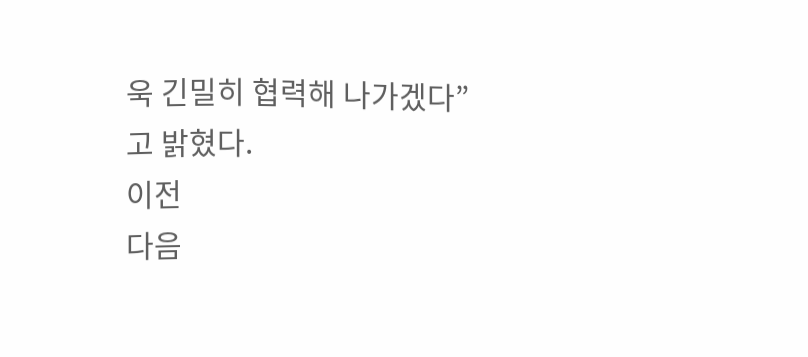욱 긴밀히 협력해 나가겠다”고 밝혔다.
이전
다음